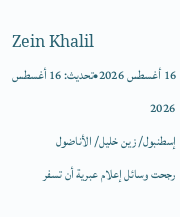Zein Khalil
16 أغسطس 2026•تحديث: 16 أغسطس 2026
إسطنبول/ زين خليل/ الأناضول
رجحت وسائل إعلام عبرية أن تسفر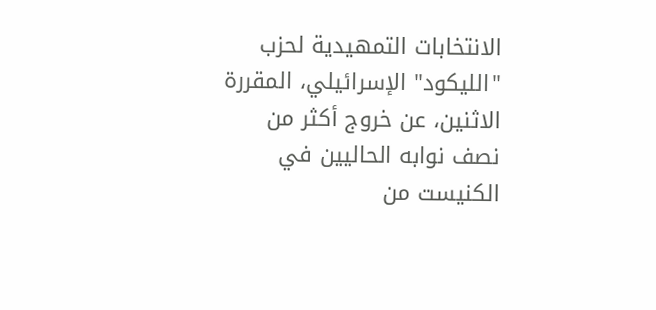الانتخابات التمهيدية لحزب "الليكود" الإسرائيلي، المقررة الاثنين، عن خروج أكثر من نصف نوابه الحاليين في الكنيست من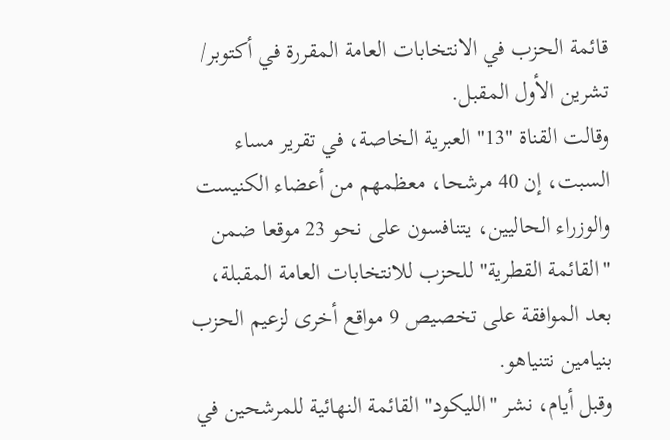قائمة الحزب في الانتخابات العامة المقررة في أكتوبر/ تشرين الأول المقبل.
وقالت القناة "13" العبرية الخاصة، في تقرير مساء السبت، إن 40 مرشحا، معظمهم من أعضاء الكنيست والوزراء الحاليين، يتنافسون على نحو 23 موقعا ضمن "القائمة القطرية" للحزب للانتخابات العامة المقبلة، بعد الموافقة على تخصيص 9 مواقع أخرى لزعيم الحزب بنيامين نتنياهو.
وقبل أيام، نشر "الليكود" القائمة النهائية للمرشحين في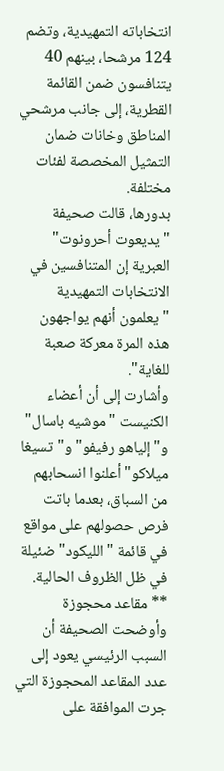انتخاباته التمهيدية، وتضم 124 مرشحا، بينهم 40 يتنافسون ضمن القائمة القطرية، إلى جانب مرشحي المناطق وخانات ضمان التمثيل المخصصة لفئات مختلفة.
بدورها، قالت صحيفة "يديعوت أحرونوت" العبرية إن المتنافسين في الانتخابات التمهيدية "يعلمون أنهم يواجهون هذه المرة معركة صعبة للغاية".
وأشارت إلى أن أعضاء الكنيست "موشيه باسال" و"إلياهو رفيفو" و"تسيغا ميلاكو" أعلنوا انسحابهم من السباق، بعدما باتت فرص حصولهم على مواقع في قائمة "الليكود" ضئيلة في ظل الظروف الحالية.
** مقاعد محجوزة
وأوضحت الصحيفة أن السبب الرئيسي يعود إلى عدد المقاعد المحجوزة التي جرت الموافقة على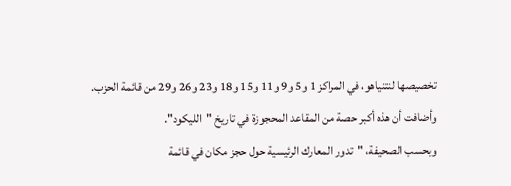تخصيصها لنتنياهو، في المراكز 1 و5 و9 و11 و15 و18 و23 و26 و29 من قائمة الحزب.
وأضافت أن هذه أكبر حصة من المقاعد المحجوزة في تاريخ "الليكود".
وبحسب الصحيفة، "تدور المعارك الرئيسية حول حجز مكان في قائمة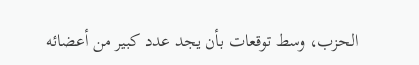الحزب، وسط توقعات بأن يجد عدد كبير من أعضائه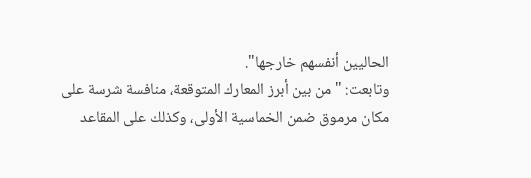الحاليين أنفسهم خارجها".
وتابعت: "من بين أبرز المعارك المتوقعة، منافسة شرسة على مكان مرموق ضمن الخماسية الأولى، وكذلك على المقاعد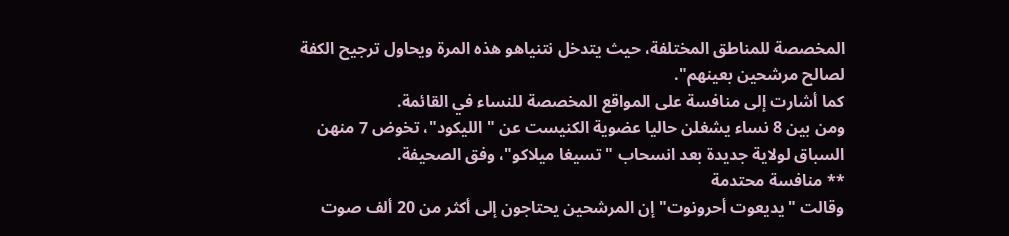المخصصة للمناطق المختلفة، حيث يتدخل نتنياهو هذه المرة ويحاول ترجيح الكفة لصالح مرشحين بعينهم".
كما أشارت إلى منافسة على المواقع المخصصة للنساء في القائمة.
ومن بين 8 نساء يشغلن حاليا عضوية الكنيست عن "الليكود"، تخوض 7 منهن السباق لولاية جديدة بعد انسحاب "تسيغا ميلاكو"، وفق الصحيفة.
** منافسة محتدمة
وقالت "يديعوت أحرونوت" إن المرشحين يحتاجون إلى أكثر من 20 ألف صوت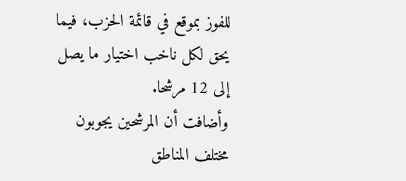للفوز بموقع في قائمة الحزب، فيما يحق لكل ناخب اختيار ما يصل إلى 12 مرشحا.
وأضافت أن المرشحين يجوبون مختلف المناطق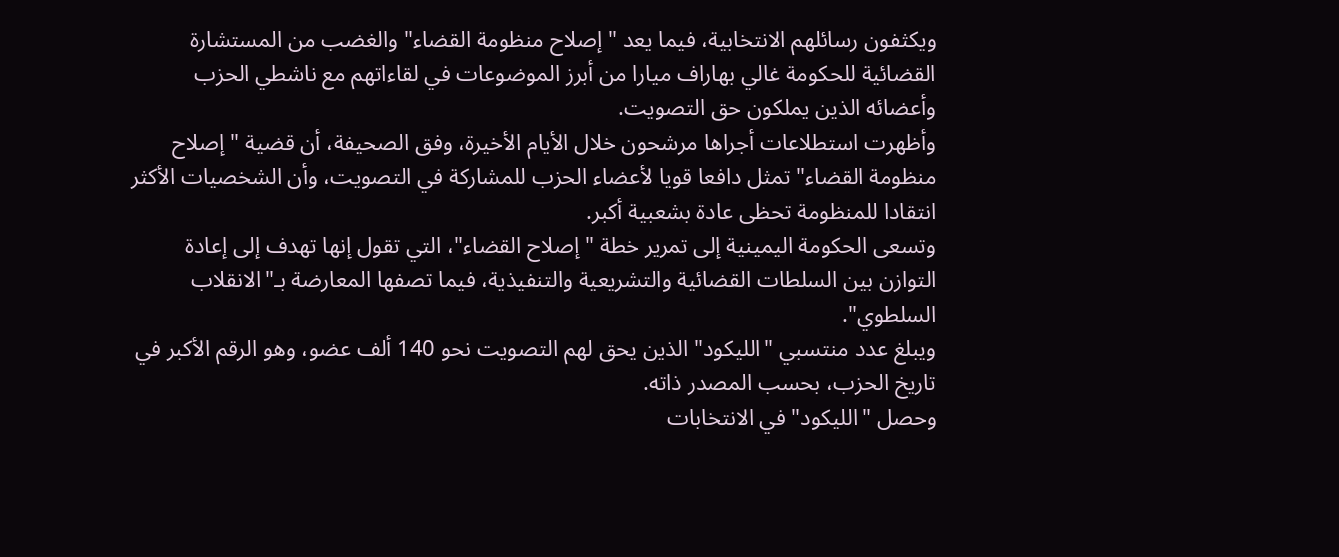ويكثفون رسائلهم الانتخابية، فيما يعد "إصلاح منظومة القضاء" والغضب من المستشارة القضائية للحكومة غالي بهاراف ميارا من أبرز الموضوعات في لقاءاتهم مع ناشطي الحزب وأعضائه الذين يملكون حق التصويت.
وأظهرت استطلاعات أجراها مرشحون خلال الأيام الأخيرة، وفق الصحيفة، أن قضية "إصلاح منظومة القضاء" تمثل دافعا قويا لأعضاء الحزب للمشاركة في التصويت، وأن الشخصيات الأكثر انتقادا للمنظومة تحظى عادة بشعبية أكبر.
وتسعى الحكومة اليمينية إلى تمرير خطة "إصلاح القضاء"، التي تقول إنها تهدف إلى إعادة التوازن بين السلطات القضائية والتشريعية والتنفيذية، فيما تصفها المعارضة بـ"الانقلاب السلطوي".
ويبلغ عدد منتسبي "الليكود" الذين يحق لهم التصويت نحو 140 ألف عضو، وهو الرقم الأكبر في تاريخ الحزب، بحسب المصدر ذاته.
وحصل "الليكود" في الانتخابات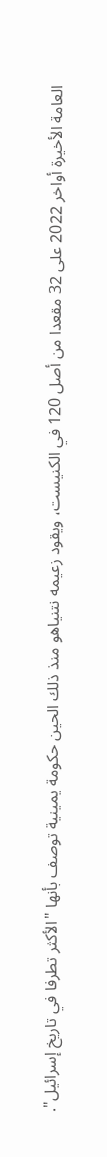العامة الأخيرة أواخر 2022 على 32 مقعدا من أصل 120 في الكنيست، ويقود زعيمه نتنياهو منذ ذلك الحين حكومة يمينية توصف بأنها "الأكثر تطرفا في تاريخ إسرائيل".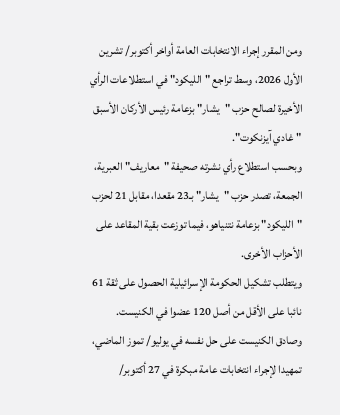ومن المقرر إجراء الانتخابات العامة أواخر أكتوبر/ تشرين الأول 2026، وسط تراجع "الليكود" في استطلاعات الرأي الأخيرة لصالح حزب "يشار" بزعامة رئيس الأركان الأسبق "غادي آيزنكوت".
وبحسب استطلاع رأي نشرته صحيفة "معاريف" العبرية، الجمعة، تصدر حزب "يشار" بـ23 مقعدا، مقابل 21 لحزب "الليكود" بزعامة نتنياهو، فيما توزعت بقية المقاعد على الأحزاب الأخرى.
ويتطلب تشكيل الحكومة الإسرائيلية الحصول على ثقة 61 نائبا على الأقل من أصل 120 عضوا في الكنيست.
وصادق الكنيست على حل نفسه في يوليو/ تموز الماضي، تمهيدا لإجراء انتخابات عامة مبكرة في 27 أكتوبر/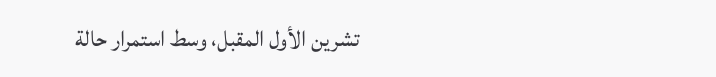تشرين الأول المقبل، وسط استمرار حالة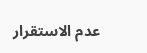عدم الاستقرار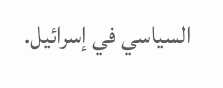السياسي في إسرائيل.